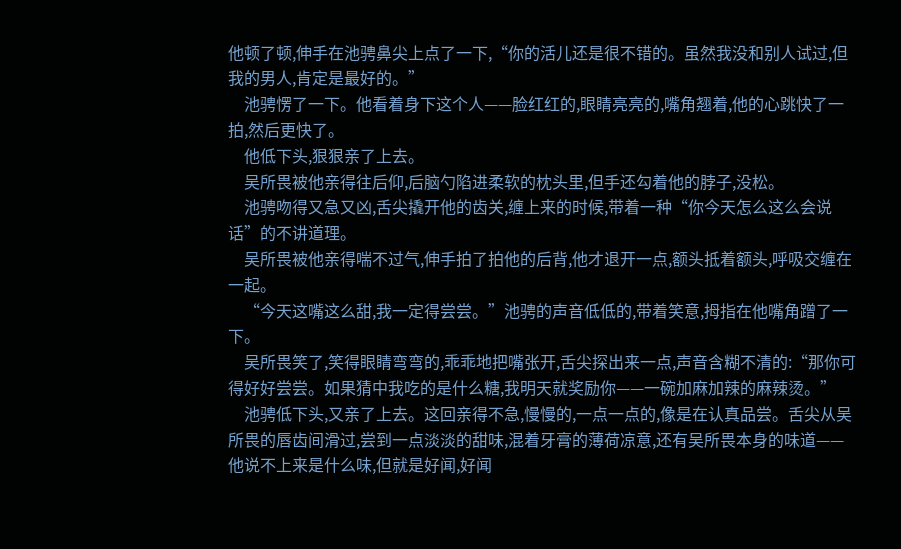他顿了顿,伸手在池骋鼻尖上点了一下,“你的活儿还是很不错的。虽然我没和别人试过,但我的男人,肯定是最好的。”
    池骋愣了一下。他看着身下这个人——脸红红的,眼睛亮亮的,嘴角翘着,他的心跳快了一拍,然后更快了。
    他低下头,狠狠亲了上去。
    吴所畏被他亲得往后仰,后脑勺陷进柔软的枕头里,但手还勾着他的脖子,没松。
    池骋吻得又急又凶,舌尖撬开他的齿关,缠上来的时候,带着一种“你今天怎么这么会说话”的不讲道理。
    吴所畏被他亲得喘不过气,伸手拍了拍他的后背,他才退开一点,额头抵着额头,呼吸交缠在一起。
    “今天这嘴这么甜,我一定得尝尝。”池骋的声音低低的,带着笑意,拇指在他嘴角蹭了一下。
    吴所畏笑了,笑得眼睛弯弯的,乖乖地把嘴张开,舌尖探出来一点,声音含糊不清的:“那你可得好好尝尝。如果猜中我吃的是什么糖,我明天就奖励你——一碗加麻加辣的麻辣烫。”
    池骋低下头,又亲了上去。这回亲得不急,慢慢的,一点一点的,像是在认真品尝。舌尖从吴所畏的唇齿间滑过,尝到一点淡淡的甜味,混着牙膏的薄荷凉意,还有吴所畏本身的味道——他说不上来是什么味,但就是好闻,好闻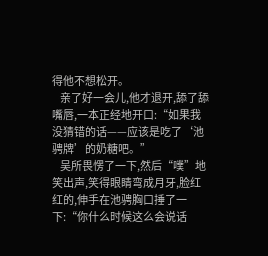得他不想松开。
    亲了好一会儿,他才退开,舔了舔嘴唇,一本正经地开口:“如果我没猜错的话——应该是吃了‘池骋牌’的奶糖吧。”
    吴所畏愣了一下,然后“噗”地笑出声,笑得眼睛弯成月牙,脸红红的,伸手在池骋胸口捶了一下:“你什么时候这么会说话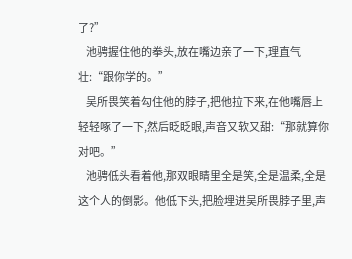了?”
    池骋握住他的拳头,放在嘴边亲了一下,理直气壮:“跟你学的。”
    吴所畏笑着勾住他的脖子,把他拉下来,在他嘴唇上轻轻啄了一下,然后眨眨眼,声音又软又甜:“那就算你对吧。”
    池骋低头看着他,那双眼睛里全是笑,全是温柔,全是这个人的倒影。他低下头,把脸埋进吴所畏脖子里,声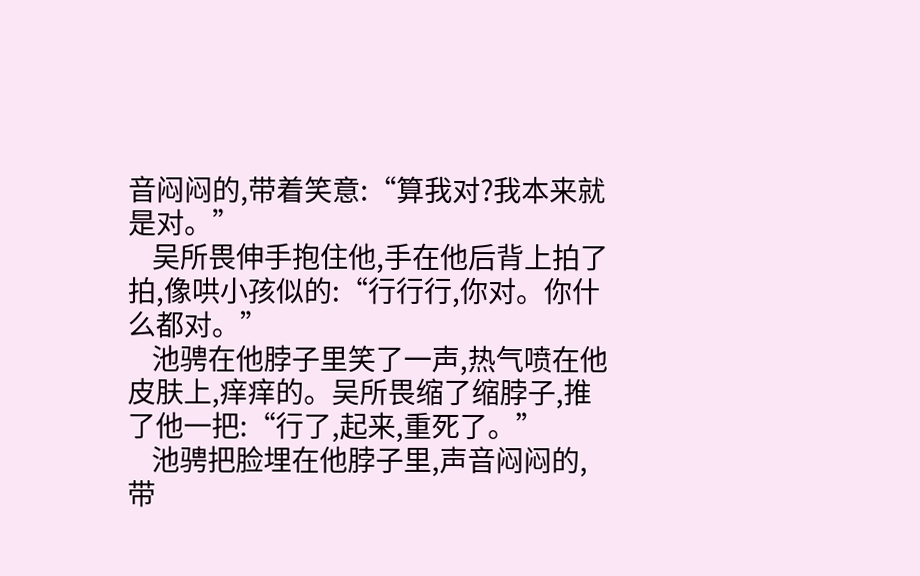音闷闷的,带着笑意:“算我对?我本来就是对。”
    吴所畏伸手抱住他,手在他后背上拍了拍,像哄小孩似的:“行行行,你对。你什么都对。”
    池骋在他脖子里笑了一声,热气喷在他皮肤上,痒痒的。吴所畏缩了缩脖子,推了他一把:“行了,起来,重死了。”
    池骋把脸埋在他脖子里,声音闷闷的,带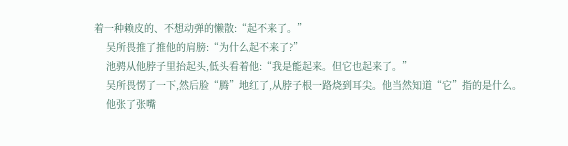着一种赖皮的、不想动弹的懒散:“起不来了。”
    吴所畏推了推他的肩膀:“为什么起不来了?”
    池骋从他脖子里抬起头,低头看着他:“我是能起来。但它也起来了。”
    吴所畏愣了一下,然后脸“腾”地红了,从脖子根一路烧到耳尖。他当然知道“它”指的是什么。
    他张了张嘴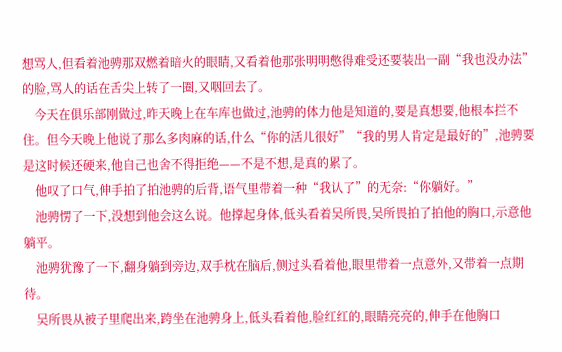想骂人,但看着池骋那双燃着暗火的眼睛,又看着他那张明明憋得难受还要装出一副“我也没办法”的脸,骂人的话在舌尖上转了一圈,又咽回去了。
    今天在俱乐部刚做过,昨天晚上在车库也做过,池骋的体力他是知道的,要是真想要,他根本拦不住。但今天晚上他说了那么多肉麻的话,什么“你的活儿很好”“我的男人肯定是最好的”,池骋要是这时候还硬来,他自己也舍不得拒绝——不是不想,是真的累了。
    他叹了口气,伸手拍了拍池骋的后背,语气里带着一种“我认了”的无奈:“你躺好。”
    池骋愣了一下,没想到他会这么说。他撑起身体,低头看着吴所畏,吴所畏拍了拍他的胸口,示意他躺平。
    池骋犹豫了一下,翻身躺到旁边,双手枕在脑后,侧过头看着他,眼里带着一点意外,又带着一点期待。
    吴所畏从被子里爬出来,跨坐在池骋身上,低头看着他,脸红红的,眼睛亮亮的,伸手在他胸口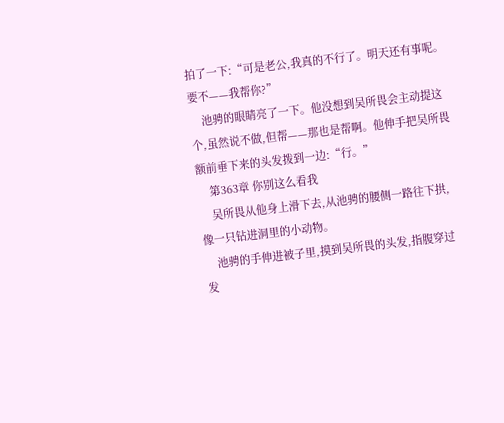拍了一下:“可是老公,我真的不行了。明天还有事呢。要不——我帮你?”
    池骋的眼睛亮了一下。他没想到吴所畏会主动提这个,虽然说不做,但帮——那也是帮啊。他伸手把吴所畏额前垂下来的头发拨到一边:“行。”
    第363章 你别这么看我
    吴所畏从他身上滑下去,从池骋的腰侧一路往下拱,像一只钻进洞里的小动物。
    池骋的手伸进被子里,摸到吴所畏的头发,指腹穿过发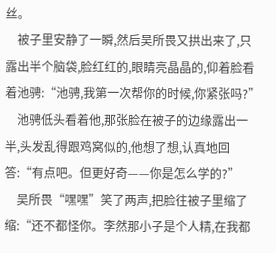丝。
    被子里安静了一瞬,然后吴所畏又拱出来了,只露出半个脑袋,脸红红的,眼睛亮晶晶的,仰着脸看着池骋:“池骋,我第一次帮你的时候,你紧张吗?”
    池骋低头看着他,那张脸在被子的边缘露出一半,头发乱得跟鸡窝似的,他想了想,认真地回答:“有点吧。但更好奇——你是怎么学的?”
    吴所畏“嘿嘿”笑了两声,把脸往被子里缩了缩:“还不都怪你。李然那小子是个人精,在我都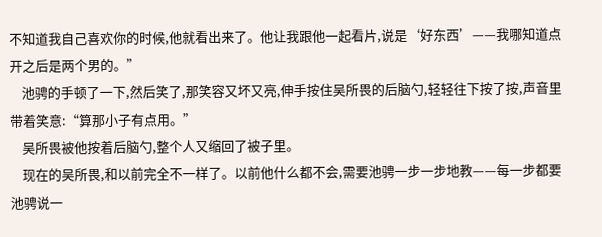不知道我自己喜欢你的时候,他就看出来了。他让我跟他一起看片,说是‘好东西’——我哪知道点开之后是两个男的。”
    池骋的手顿了一下,然后笑了,那笑容又坏又亮,伸手按住吴所畏的后脑勺,轻轻往下按了按,声音里带着笑意:“算那小子有点用。”
    吴所畏被他按着后脑勺,整个人又缩回了被子里。
    现在的吴所畏,和以前完全不一样了。以前他什么都不会,需要池骋一步一步地教——每一步都要池骋说一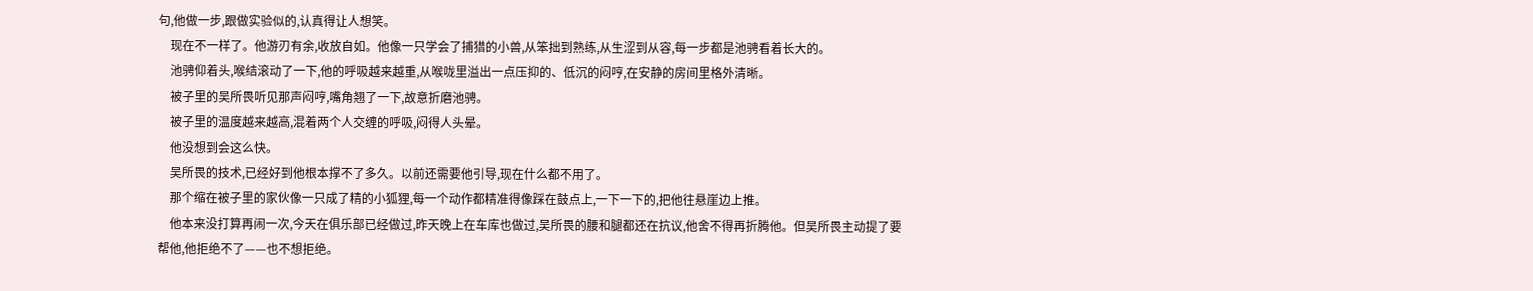句,他做一步,跟做实验似的,认真得让人想笑。
    现在不一样了。他游刃有余,收放自如。他像一只学会了捕猎的小兽,从笨拙到熟练,从生涩到从容,每一步都是池骋看着长大的。
    池骋仰着头,喉结滚动了一下,他的呼吸越来越重,从喉咙里溢出一点压抑的、低沉的闷哼,在安静的房间里格外清晰。
    被子里的吴所畏听见那声闷哼,嘴角翘了一下,故意折磨池骋。
    被子里的温度越来越高,混着两个人交缠的呼吸,闷得人头晕。
    他没想到会这么快。
    吴所畏的技术,已经好到他根本撑不了多久。以前还需要他引导,现在什么都不用了。
    那个缩在被子里的家伙像一只成了精的小狐狸,每一个动作都精准得像踩在鼓点上,一下一下的,把他往悬崖边上推。
    他本来没打算再闹一次,今天在俱乐部已经做过,昨天晚上在车库也做过,吴所畏的腰和腿都还在抗议,他舍不得再折腾他。但吴所畏主动提了要帮他,他拒绝不了——也不想拒绝。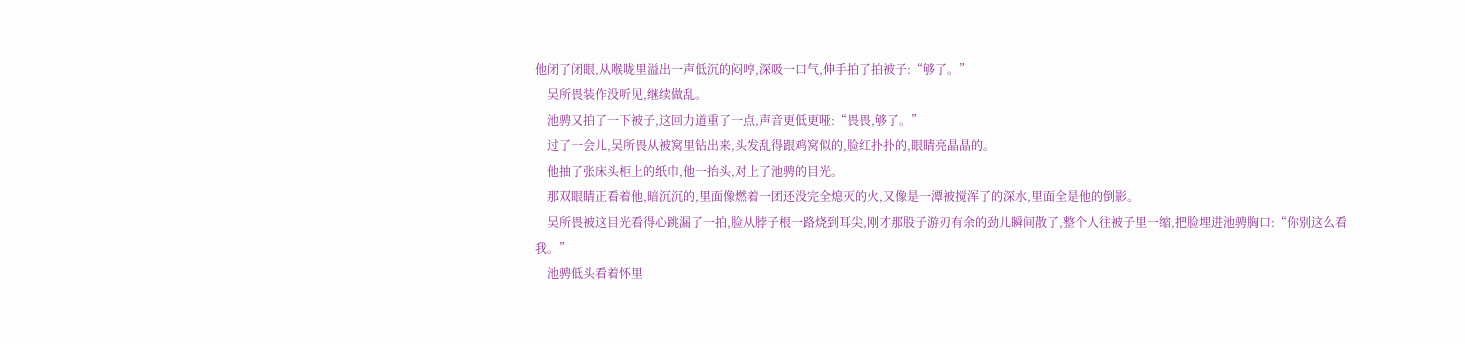他闭了闭眼,从喉咙里溢出一声低沉的闷哼,深吸一口气,伸手拍了拍被子:“够了。”
    吴所畏装作没听见,继续做乱。
    池骋又拍了一下被子,这回力道重了一点,声音更低更哑:“畏畏,够了。”
    过了一会儿,吴所畏从被窝里钻出来,头发乱得跟鸡窝似的,脸红扑扑的,眼睛亮晶晶的。
    他抽了张床头柜上的纸巾,他一抬头,对上了池骋的目光。
    那双眼睛正看着他,暗沉沉的,里面像燃着一团还没完全熄灭的火,又像是一潭被搅浑了的深水,里面全是他的倒影。
    吴所畏被这目光看得心跳漏了一拍,脸从脖子根一路烧到耳尖,刚才那股子游刃有余的劲儿瞬间散了,整个人往被子里一缩,把脸埋进池骋胸口:“你别这么看我。”
    池骋低头看着怀里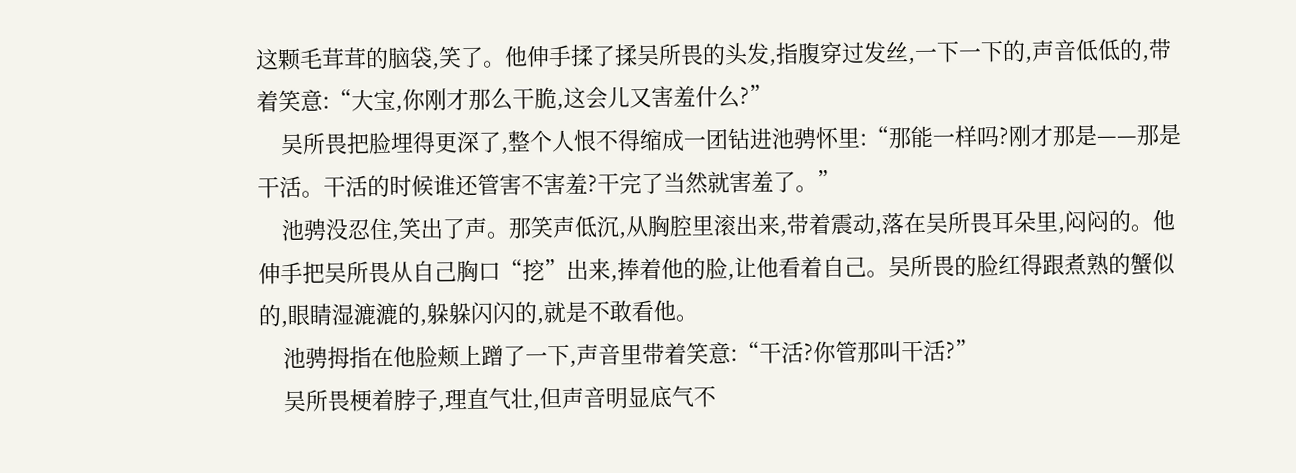这颗毛茸茸的脑袋,笑了。他伸手揉了揉吴所畏的头发,指腹穿过发丝,一下一下的,声音低低的,带着笑意:“大宝,你刚才那么干脆,这会儿又害羞什么?”
    吴所畏把脸埋得更深了,整个人恨不得缩成一团钻进池骋怀里:“那能一样吗?刚才那是——那是干活。干活的时候谁还管害不害羞?干完了当然就害羞了。”
    池骋没忍住,笑出了声。那笑声低沉,从胸腔里滚出来,带着震动,落在吴所畏耳朵里,闷闷的。他伸手把吴所畏从自己胸口“挖”出来,捧着他的脸,让他看着自己。吴所畏的脸红得跟煮熟的蟹似的,眼睛湿漉漉的,躲躲闪闪的,就是不敢看他。
    池骋拇指在他脸颊上蹭了一下,声音里带着笑意:“干活?你管那叫干活?”
    吴所畏梗着脖子,理直气壮,但声音明显底气不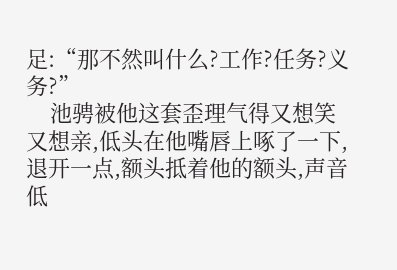足:“那不然叫什么?工作?任务?义务?”
    池骋被他这套歪理气得又想笑又想亲,低头在他嘴唇上啄了一下,退开一点,额头抵着他的额头,声音低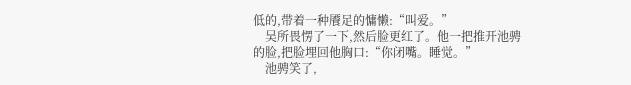低的,带着一种餍足的慵懒:“叫爱。”
    吴所畏愣了一下,然后脸更红了。他一把推开池骋的脸,把脸埋回他胸口:“你闭嘴。睡觉。”
    池骋笑了,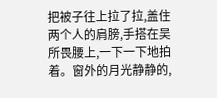把被子往上拉了拉,盖住两个人的肩膀,手搭在吴所畏腰上,一下一下地拍着。窗外的月光静静的,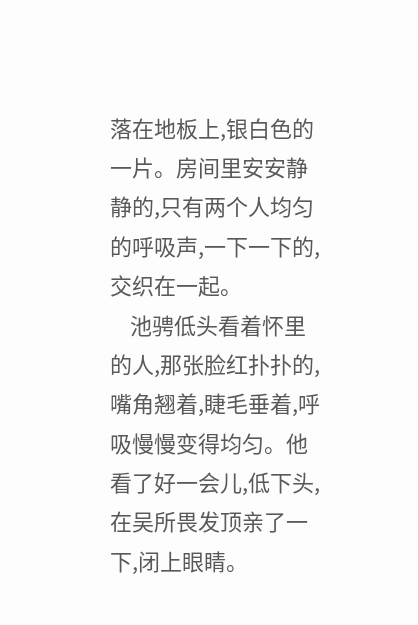落在地板上,银白色的一片。房间里安安静静的,只有两个人均匀的呼吸声,一下一下的,交织在一起。
    池骋低头看着怀里的人,那张脸红扑扑的,嘴角翘着,睫毛垂着,呼吸慢慢变得均匀。他看了好一会儿,低下头,在吴所畏发顶亲了一下,闭上眼睛。